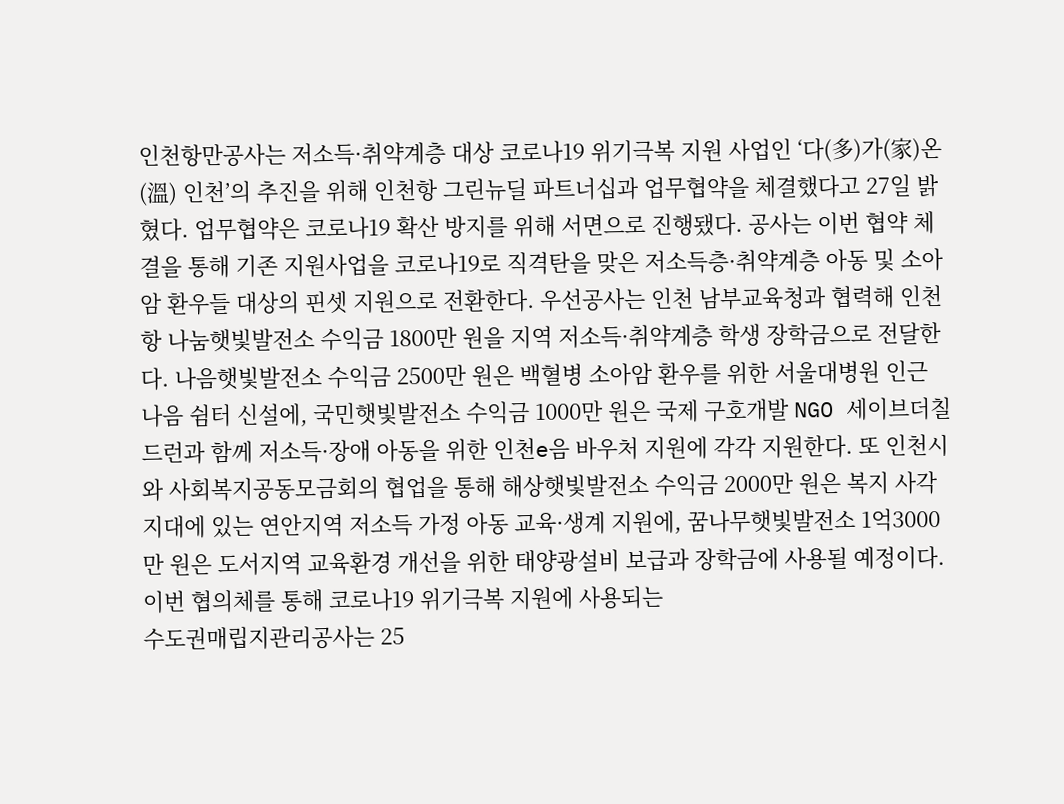인천항만공사는 저소득·취약계층 대상 코로나19 위기극복 지원 사업인 ‘다(多)가(家)온(溫) 인천’의 추진을 위해 인천항 그린뉴딜 파트너십과 업무협약을 체결했다고 27일 밝혔다. 업무협약은 코로나19 확산 방지를 위해 서면으로 진행됐다. 공사는 이번 협약 체결을 통해 기존 지원사업을 코로나19로 직격탄을 맞은 저소득층·취약계층 아동 및 소아암 환우들 대상의 핀셋 지원으로 전환한다. 우선공사는 인천 남부교육청과 협력해 인천항 나눔햇빛발전소 수익금 1800만 원을 지역 저소득·취약계층 학생 장학금으로 전달한다. 나음햇빛발전소 수익금 2500만 원은 백혈병 소아암 환우를 위한 서울대병원 인근 나음 쉼터 신설에, 국민햇빛발전소 수익금 1000만 원은 국제 구호개발 NGO 세이브더칠드런과 함께 저소득·장애 아동을 위한 인천e음 바우처 지원에 각각 지원한다. 또 인천시와 사회복지공동모금회의 협업을 통해 해상햇빛발전소 수익금 2000만 원은 복지 사각지대에 있는 연안지역 저소득 가정 아동 교육·생계 지원에, 꿈나무햇빛발전소 1억3000만 원은 도서지역 교육환경 개선을 위한 태양광설비 보급과 장학금에 사용될 예정이다. 이번 협의체를 통해 코로나19 위기극복 지원에 사용되는
수도권매립지관리공사는 25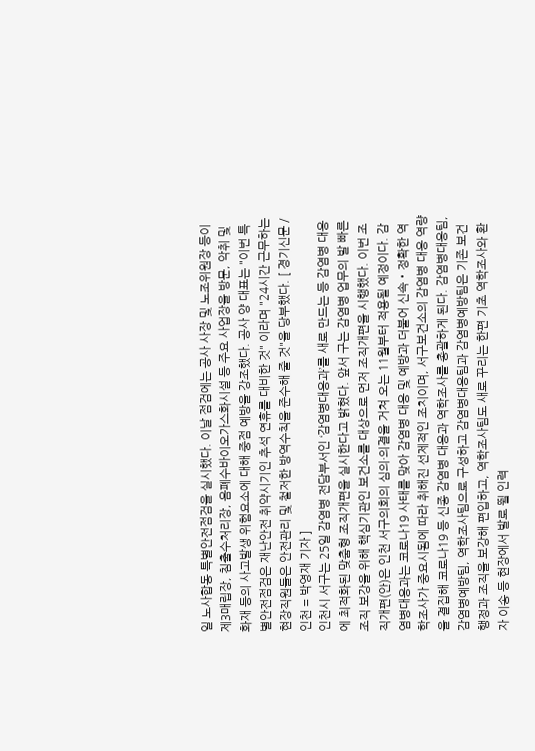일 노사합동 특별안전점검을 실시했다. 이날 점검에는 공사 사장 및 노조위원장 등이 제3매립장, 침출수처리장, 음폐수바이오가스화시설 등 주요 사업장을 방문, 악취 및 화재 등의 사고발생 위험요소에 대해 중점 예방을 강조했다. 공사 양 대표는 "이번 특별안전점검은 재난안전 취약시기인 추석 연휴를 대비한 것" 이라며 "24시간 근무하는 현장직원들은 안전관리 및 철저한 방역수칙을 준수해 줄 것"을 당부했다. [ 경기신문 / 인천 = 박영재 기자 ]
인천시 서구는 25일 감염병 전담부서인 ‘감염병대응과’를 새로 만드는 등 감염병 대응에 최적화된 맞춤형 조직개편을 실시한다고 밝혔다. 앞서 구는 감염병 업무의 발 빠른 조직 보강을 위해 핵심기관인 보건소를 대상으로 먼저 조직개편을 시행했다. 이번 조직개편(안)은 인천 서구의회의 심의·의결을 거쳐 오는 11월부터 적용될 예정이다. 감염병대응과는 코로나19 사태를 맞아 감염병 대응 및 예방과 더불어 신속‧정확한 역학조사가 중요시됨에 따라 취해진 선제적인 조치이며, 서구보건소의 감염병 대응 역량을 결집해 코로나19 등 신종 감염병 대응과 역학조사를 총괄하게 된다. 감염병대응팀, 감염병예방팀, 역학조사팀으로 구성하고 감염병대응팀과 감염병예방팀은 기존 보건행정과 조직을 보강해 편입하고, 역학조사팀도 새로 꾸리는 한편 기초 역학조사와 환자 이송 등 현장에서 발로 뛸 인력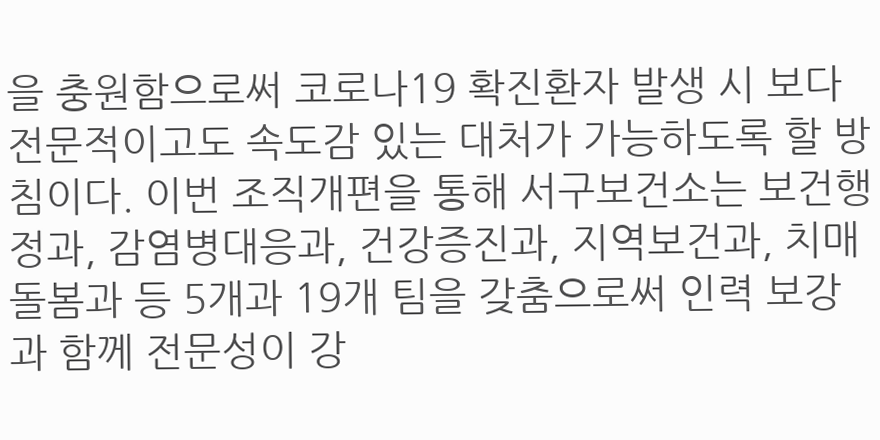을 충원함으로써 코로나19 확진환자 발생 시 보다 전문적이고도 속도감 있는 대처가 가능하도록 할 방침이다. 이번 조직개편을 통해 서구보건소는 보건행정과, 감염병대응과, 건강증진과, 지역보건과, 치매돌봄과 등 5개과 19개 팀을 갖춤으로써 인력 보강과 함께 전문성이 강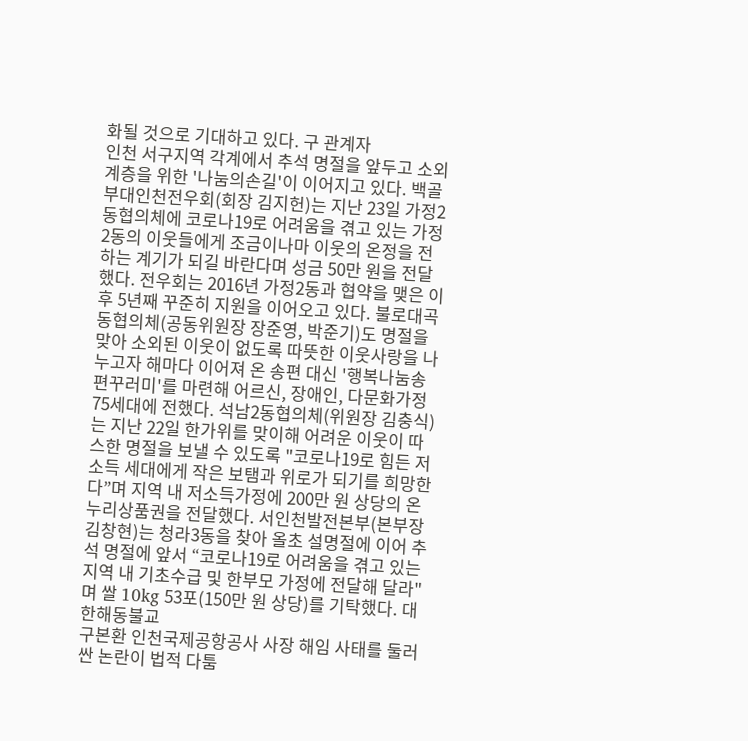화될 것으로 기대하고 있다. 구 관계자
인천 서구지역 각계에서 추석 명절을 앞두고 소외계층을 위한 '나눔의손길'이 이어지고 있다. 백골부대인천전우회(회장 김지헌)는 지난 23일 가정2동협의체에 코로나19로 어려움을 겪고 있는 가정2동의 이웃들에게 조금이나마 이웃의 온정을 전하는 계기가 되길 바란다며 성금 50만 원을 전달했다. 전우회는 2016년 가정2동과 협약을 맺은 이후 5년째 꾸준히 지원을 이어오고 있다. 불로대곡동협의체(공동위원장 장준영, 박준기)도 명절을 맞아 소외된 이웃이 없도록 따뜻한 이웃사랑을 나누고자 해마다 이어져 온 송편 대신 '행복나눔송편꾸러미'를 마련해 어르신, 장애인, 다문화가정 75세대에 전했다. 석남2동협의체(위원장 김충식)는 지난 22일 한가위를 맞이해 어려운 이웃이 따스한 명절을 보낼 수 있도록 "코로나19로 힘든 저소득 세대에게 작은 보탬과 위로가 되기를 희망한다”며 지역 내 저소득가정에 200만 원 상당의 온누리상품권을 전달했다. 서인천발전본부(본부장 김창현)는 청라3동을 찾아 올초 설명절에 이어 추석 명절에 앞서 “코로나19로 어려움을 겪고 있는 지역 내 기초수급 및 한부모 가정에 전달해 달라" 며 쌀 10kg 53포(150만 원 상당)를 기탁했다. 대한해동불교
구본환 인천국제공항공사 사장 해임 사태를 둘러싼 논란이 법적 다툼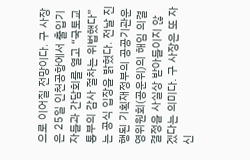으로 이어질 전망이다. 구 사장은 25일 인천공항에서 출입기자들과 간담회를 열고 “국토교통부의 감사 절차는 위법했다”는 공식 입장을 밝혔다. 전날 진행된 기획재정부의 공공기관운영위원회(공운위)의 해임 의결 결정을 사실상 받아들이지 않겠다는 의미다. 구 사장은 또 자신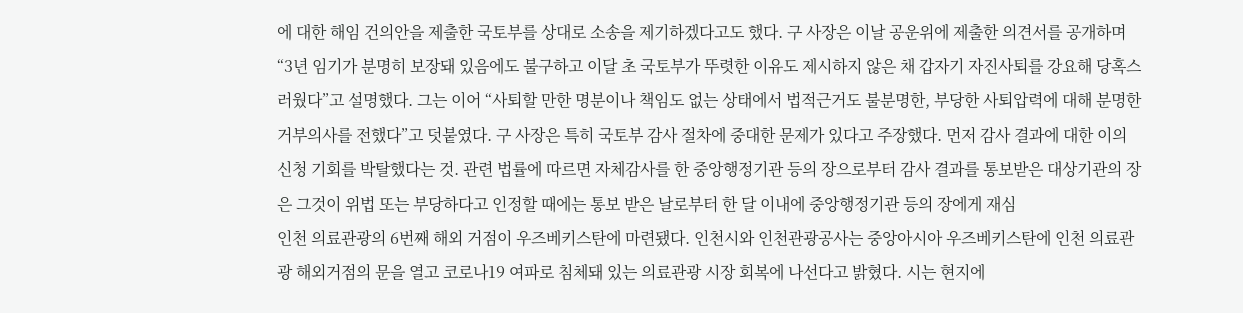에 대한 해임 건의안을 제출한 국토부를 상대로 소송을 제기하겠다고도 했다. 구 사장은 이날 공운위에 제출한 의견서를 공개하며 “3년 임기가 분명히 보장돼 있음에도 불구하고 이달 초 국토부가 뚜렷한 이유도 제시하지 않은 채 갑자기 자진사퇴를 강요해 당혹스러웠다”고 설명했다. 그는 이어 “사퇴할 만한 명분이나 책임도 없는 상태에서 법적근거도 불분명한, 부당한 사퇴압력에 대해 분명한 거부의사를 전했다”고 덧붙였다. 구 사장은 특히 국토부 감사 절차에 중대한 문제가 있다고 주장했다. 먼저 감사 결과에 대한 이의신청 기회를 박탈했다는 것. 관련 법률에 따르면 자체감사를 한 중앙행정기관 등의 장으로부터 감사 결과를 통보받은 대상기관의 장은 그것이 위법 또는 부당하다고 인정할 때에는 통보 받은 날로부터 한 달 이내에 중앙행정기관 등의 장에게 재심
인천 의료관광의 6번째 해외 거점이 우즈베키스탄에 마련됐다. 인천시와 인천관광공사는 중앙아시아 우즈베키스탄에 인천 의료관광 해외거점의 문을 열고 코로나19 여파로 침체돼 있는 의료관광 시장 회복에 나선다고 밝혔다. 시는 현지에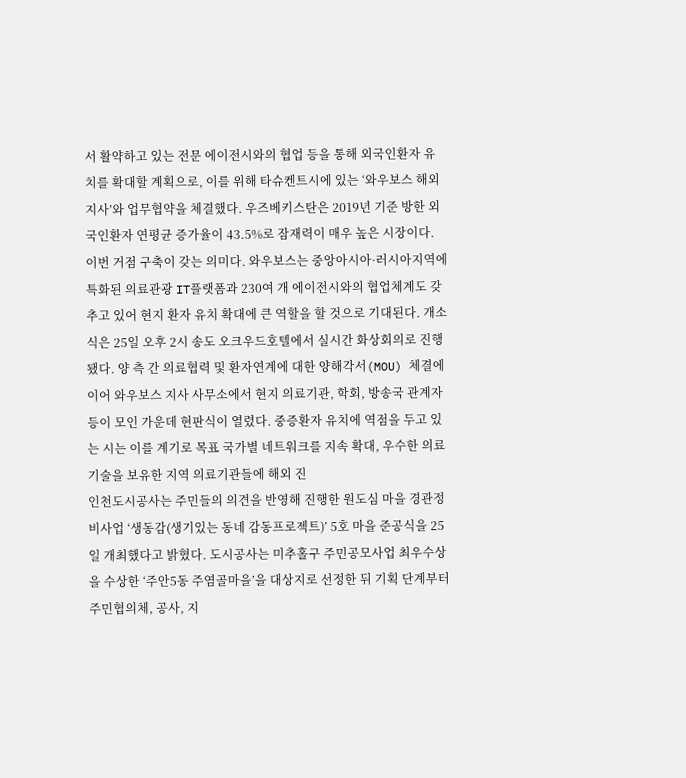서 활약하고 있는 전문 에이전시와의 협업 등을 통해 외국인환자 유치를 확대할 계획으로, 이를 위해 타슈켄트시에 있는 ‘와우보스 해외지사’와 업무협약을 체결했다. 우즈베키스탄은 2019년 기준 방한 외국인환자 연평균 증가율이 43.5%로 잠재력이 매우 높은 시장이다. 이번 거점 구축이 갖는 의미다. 와우보스는 중앙아시아·러시아지역에 특화된 의료관광 IT플랫폼과 230여 개 에이전시와의 협업체계도 갖추고 있어 현지 환자 유치 확대에 큰 역할을 할 것으로 기대된다. 개소식은 25일 오후 2시 송도 오크우드호텔에서 실시간 화상회의로 진행됐다. 양 측 간 의료협력 및 환자연계에 대한 양해각서(MOU) 체결에 이어 와우보스 지사 사무소에서 현지 의료기관, 학회, 방송국 관계자 등이 모인 가운데 현판식이 열렸다. 중증환자 유치에 역점을 두고 있는 시는 이를 계기로 목표 국가별 네트워크를 지속 확대, 우수한 의료기술을 보유한 지역 의료기관들에 해외 진
인천도시공사는 주민들의 의견을 반영해 진행한 원도심 마을 경관정비사업 ‘생동감(생기있는 동네 감동프로젝트)’ 5호 마을 준공식을 25일 개최했다고 밝혔다. 도시공사는 미추홀구 주민공모사업 최우수상을 수상한 ‘주안5동 주염골마을’을 대상지로 선정한 뒤 기획 단계부터 주민협의체, 공사, 지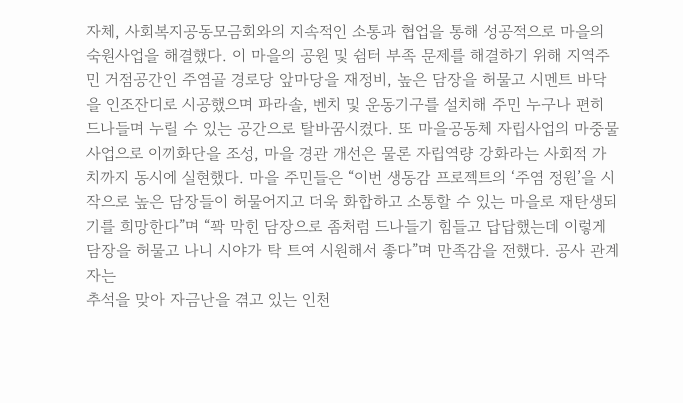자체, 사회복지공동모금회와의 지속적인 소통과 협업을 통해 성공적으로 마을의 숙원사업을 해결했다. 이 마을의 공원 및 쉼터 부족 문제를 해결하기 위해 지역주민 거점공간인 주염골 경로당 앞마당을 재정비, 높은 담장을 허물고 시멘트 바닥을 인조잔디로 시공했으며 파라솔, 벤치 및 운동기구를 설치해 주민 누구나 편히 드나들며 누릴 수 있는 공간으로 탈바꿈시켰다. 또 마을공동체 자립사업의 마중물 사업으로 이끼화단을 조성, 마을 경관 개선은 물론 자립역량 강화라는 사회적 가치까지 동시에 실현했다. 마을 주민들은 “이번 생동감 프로젝트의 ‘주염 정원’을 시작으로 높은 담장들이 허물어지고 더욱 화합하고 소통할 수 있는 마을로 재탄생되기를 희망한다”며 “꽉 막힌 담장으로 좀처럼 드나들기 힘들고 답답했는데 이렇게 담장을 허물고 나니 시야가 탁 트여 시원해서 좋다”며 만족감을 전했다. 공사 관계자는
추석을 맞아 자금난을 겪고 있는 인천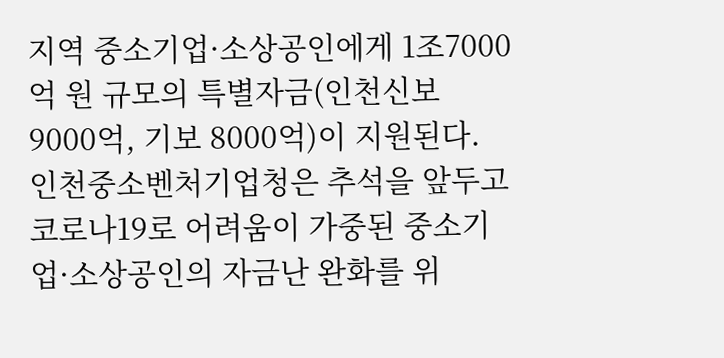지역 중소기업·소상공인에게 1조7000억 원 규모의 특별자금(인천신보 9000억, 기보 8000억)이 지원된다. 인천중소벤처기업청은 추석을 앞두고 코로나19로 어려움이 가중된 중소기업·소상공인의 자금난 완화를 위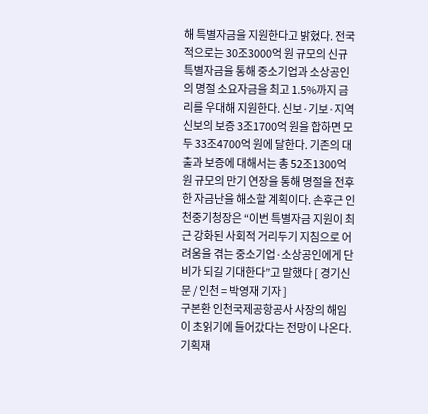해 특별자금을 지원한다고 밝혔다. 전국적으로는 30조3000억 원 규모의 신규 특별자금을 통해 중소기업과 소상공인의 명절 소요자금을 최고 1.5%까지 금리를 우대해 지원한다. 신보·기보·지역신보의 보증 3조1700억 원을 합하면 모두 33조4700억 원에 달한다. 기존의 대출과 보증에 대해서는 총 52조1300억 원 규모의 만기 연장을 통해 명절을 전후한 자금난을 해소할 계획이다. 손후근 인천중기청장은 “이번 특별자금 지원이 최근 강화된 사회적 거리두기 지침으로 어려움을 겪는 중소기업·소상공인에게 단비가 되길 기대한다”고 말했다 [ 경기신문 / 인천 = 박영재 기자 ]
구본환 인천국제공항공사 사장의 해임이 초읽기에 들어갔다는 전망이 나온다. 기획재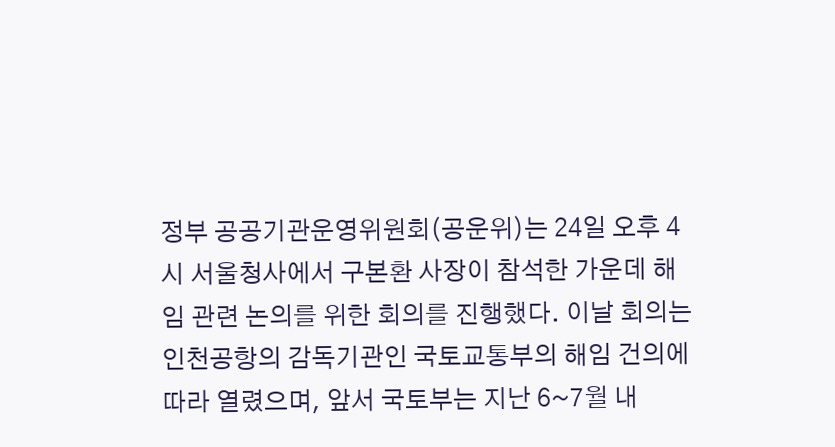정부 공공기관운영위원회(공운위)는 24일 오후 4시 서울청사에서 구본환 사장이 참석한 가운데 해임 관련 논의를 위한 회의를 진행했다. 이날 회의는 인천공항의 감독기관인 국토교통부의 해임 건의에 따라 열렸으며, 앞서 국토부는 지난 6~7월 내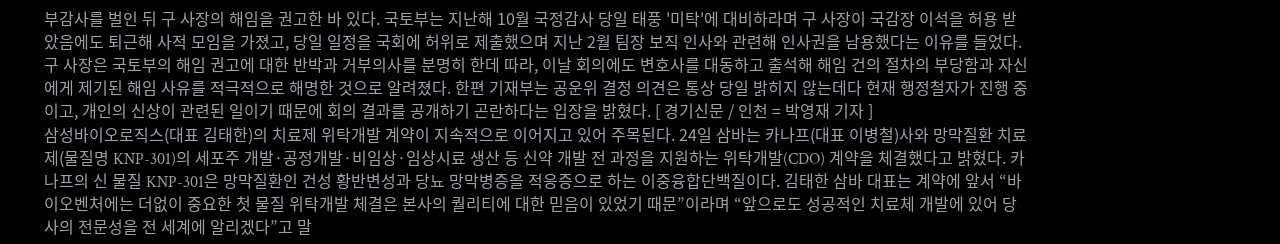부감사를 벌인 뒤 구 사장의 해임을 권고한 바 있다. 국토부는 지난해 10월 국정감사 당일 태풍 '미탁'에 대비하라며 구 사장이 국감장 이석을 허용 받았음에도 퇴근해 사적 모임을 가졌고, 당일 일정을 국회에 허위로 제출했으며 지난 2월 팀장 보직 인사와 관련해 인사권을 남용했다는 이유를 들었다. 구 사장은 국토부의 해임 권고에 대한 반박과 거부의사를 분명히 한데 따라, 이날 회의에도 변호사를 대동하고 출석해 해임 건의 절차의 부당함과 자신에게 제기된 해임 사유를 적극적으로 해명한 것으로 알려졌다. 한편 기재부는 공운위 결정 의견은 통상 당일 밝히지 않는데다 현재 행정철자가 진행 중이고, 개인의 신상이 관련된 일이기 때문에 회의 결과를 공개하기 곤란하다는 입장을 밝혔다. [ 경기신문 / 인천 = 박영재 기자 ]
삼성바이오로직스(대표 김태한)의 치료제 위탁개발 계약이 지속적으로 이어지고 있어 주목된다. 24일 삼바는 카나프(대표 이병철)사와 망막질환 치료제(물질명 KNP-301)의 세포주 개발·공정개발·비임상·임상시료 생산 등 신약 개발 전 과정을 지원하는 위탁개발(CDO) 계약을 체결했다고 밝혔다. 카나프의 신 물질 KNP-301은 망막질환인 건성 황반변성과 당뇨 망막병증을 적응증으로 하는 이중융합단백질이다. 김태한 삼바 대표는 계약에 앞서 “바이오벤처에는 더없이 중요한 첫 물질 위탁개발 체결은 본사의 퀄리티에 대한 믿음이 있었기 때문”이라며 “앞으로도 성공적인 치료체 개발에 있어 당사의 전문성을 전 세계에 알리겠다”고 말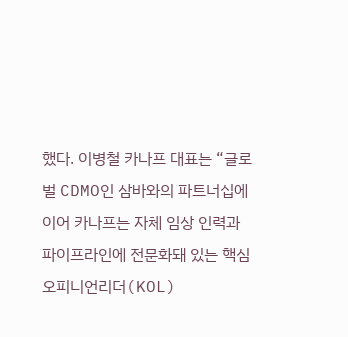했다. 이병철 카나프 대표는 “글로벌 CDMO인 삼바와의 파트너십에 이어 카나프는 자체 임상 인력과 파이프라인에 전문화돼 있는 핵심오피니언리더(KOL)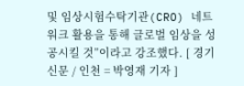및 임상시험수탁기관(CRO) 네트워크 활용을 통해 글로벌 임상을 성공시킬 것”이라고 강조했다. [ 경기신문 / 인천 = 박영재 기자 ]